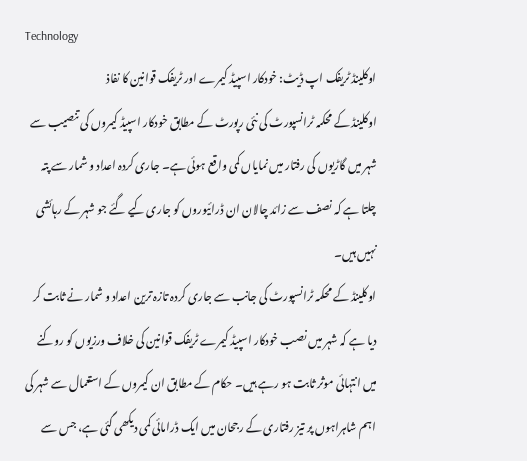Technology
اوکلینڈ ٹریفک اپ ڈیٹ: خودکار اسپیڈ کیمرے اور ٹریفک قوانین کا نفاذ
اوکلینڈ کے محکمہ ٹرانسپورٹ کی نئی رپورٹ کے مطابق خودکار اسپیڈ کیمروں کی تنصیب سے شہر میں گاڑیوں کی رفتار میں نمایاں کمی واقع ہوئی ہے۔ جاری کردہ اعداد و شمار سے پتہ چلتا ہے کہ نصف سے زائد چالان ان ڈرائیوروں کو جاری کیے گئے جو شہر کے رہائشی نہیں ہیں۔
اوکلینڈ کے محکمہ ٹرانسپورٹ کی جانب سے جاری کردہ تازہ ترین اعداد و شمار نے ثابت کر دیا ہے کہ شہر میں نصب خودکار اسپیڈ کیمرے ٹریفک قوانین کی خلاف ورزیوں کو روکنے میں انتہائی موثر ثابت ہو رہے ہیں۔ حکام کے مطابق ان کیمروں کے استعمال سے شہر کی اہم شاہراہوں پر تیز رفتاری کے رجحان میں ایک ڈرامائی کمی دیکھی گئی ہے، جس سے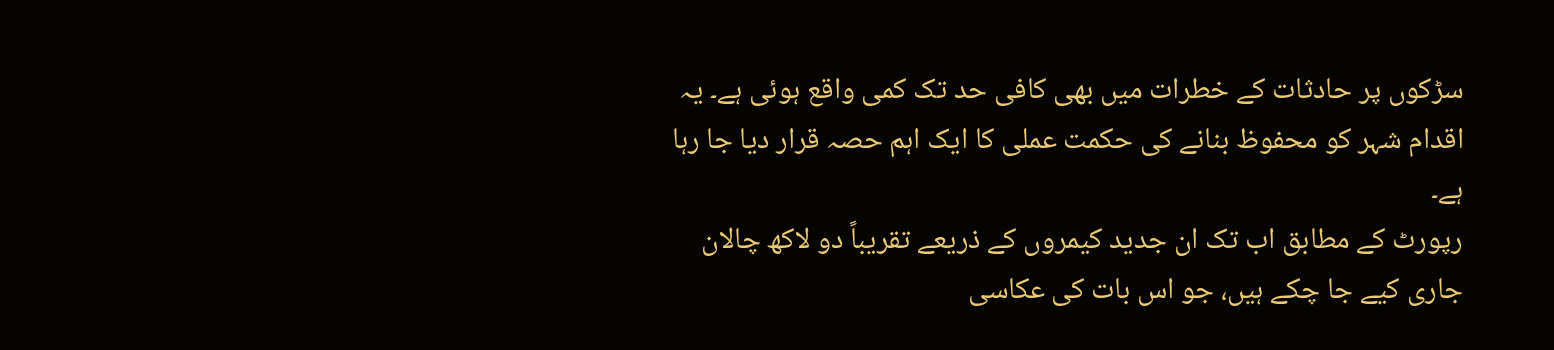سڑکوں پر حادثات کے خطرات میں بھی کافی حد تک کمی واقع ہوئی ہے۔ یہ اقدام شہر کو محفوظ بنانے کی حکمت عملی کا ایک اہم حصہ قرار دیا جا رہا ہے۔
رپورٹ کے مطابق اب تک ان جدید کیمروں کے ذریعے تقریباً دو لاکھ چالان جاری کیے جا چکے ہیں، جو اس بات کی عکاسی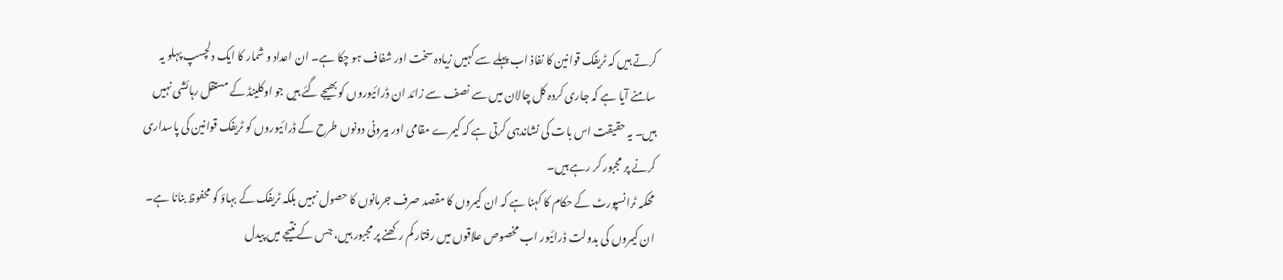کرتے ہیں کہ ٹریفک قوانین کا نفاذ اب پہلے سے کہیں زیادہ سخت اور شفاف ہو چکا ہے۔ ان اعداد و شمار کا ایک دلچسپ پہلو یہ سامنے آیا ہے کہ جاری کردہ کل چالان میں سے نصف سے زائد ان ڈرائیوروں کو بھیجے گئے ہیں جو اوکلینڈ کے مستقل رہائشی نہیں ہیں۔ یہ حقیقت اس بات کی نشاندہی کرتی ہے کہ کیمرے مقامی اور بیرونی دونوں طرح کے ڈرائیوروں کو ٹریفک قوانین کی پاسداری کرنے پر مجبور کر رہے ہیں۔
محکمہ ٹرانسپورٹ کے حکام کا کہنا ہے کہ ان کیمروں کا مقصد صرف جرمانوں کا حصول نہیں بلکہ ٹریفک کے بہاؤ کو محفوظ بنانا ہے۔ ان کیمروں کی بدولت ڈرائیور اب مخصوص علاقوں میں رفتار کم رکھنے پر مجبور ہیں، جس کے نتیجے میں پیدل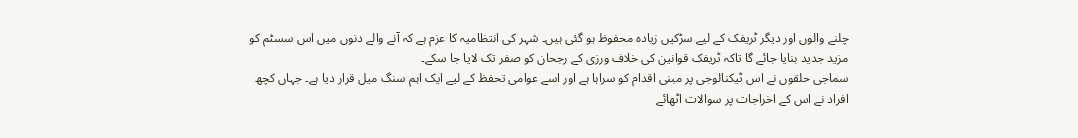چلنے والوں اور دیگر ٹریفک کے لیے سڑکیں زیادہ محفوظ ہو گئی ہیں۔ شہر کی انتظامیہ کا عزم ہے کہ آنے والے دنوں میں اس سسٹم کو مزید جدید بنایا جائے گا تاکہ ٹریفک قوانین کی خلاف ورزی کے رجحان کو صفر تک لایا جا سکے۔
سماجی حلقوں نے اس ٹیکنالوجی پر مبنی اقدام کو سراہا ہے اور اسے عوامی تحفظ کے لیے ایک اہم سنگ میل قرار دیا ہے۔ جہاں کچھ افراد نے اس کے اخراجات پر سوالات اٹھائے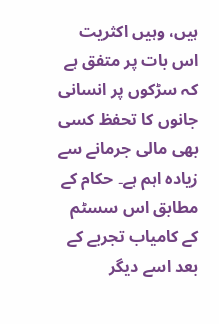ہیں، وہیں اکثریت اس بات پر متفق ہے کہ سڑکوں پر انسانی جانوں کا تحفظ کسی بھی مالی جرمانے سے زیادہ اہم ہے۔ حکام کے مطابق اس سسٹم کے کامیاب تجربے کے بعد اسے دیگر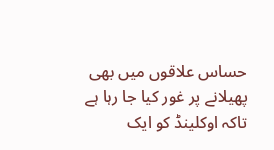حساس علاقوں میں بھی پھیلانے پر غور کیا جا رہا ہے تاکہ اوکلینڈ کو ایک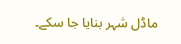ماڈل شہر بنایا جا سکے۔